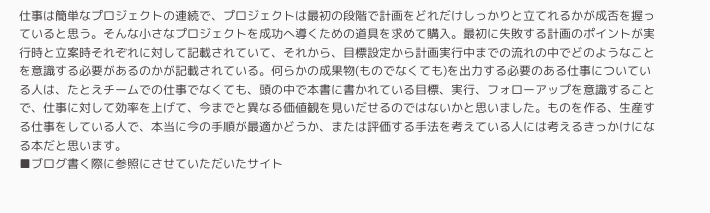仕事は簡単なプロジェクトの連続で、プロジェクトは最初の段階で計画をどれだけしっかりと立てれるかが成否を握っていると思う。そんな小さなプロジェクトを成功へ導くための道具を求めて購入。最初に失敗する計画のポイントが実行時と立案時それぞれに対して記載されていて、それから、目標設定から計画実行中までの流れの中でどのようなことを意識する必要があるのかが記載されている。何らかの成果物(ものでなくても)を出力する必要のある仕事についている人は、たとえチームでの仕事でなくても、頭の中で本書に書かれている目標、実行、フォローアップを意識することで、仕事に対して効率を上げて、今までと異なる価値観を見いだせるのではないかと思いました。ものを作る、生産する仕事をしている人で、本当に今の手順が最適かどうか、または評価する手法を考えている人には考えるきっかけになる本だと思います。
■ブログ書く際に参照にさせていただいたサイト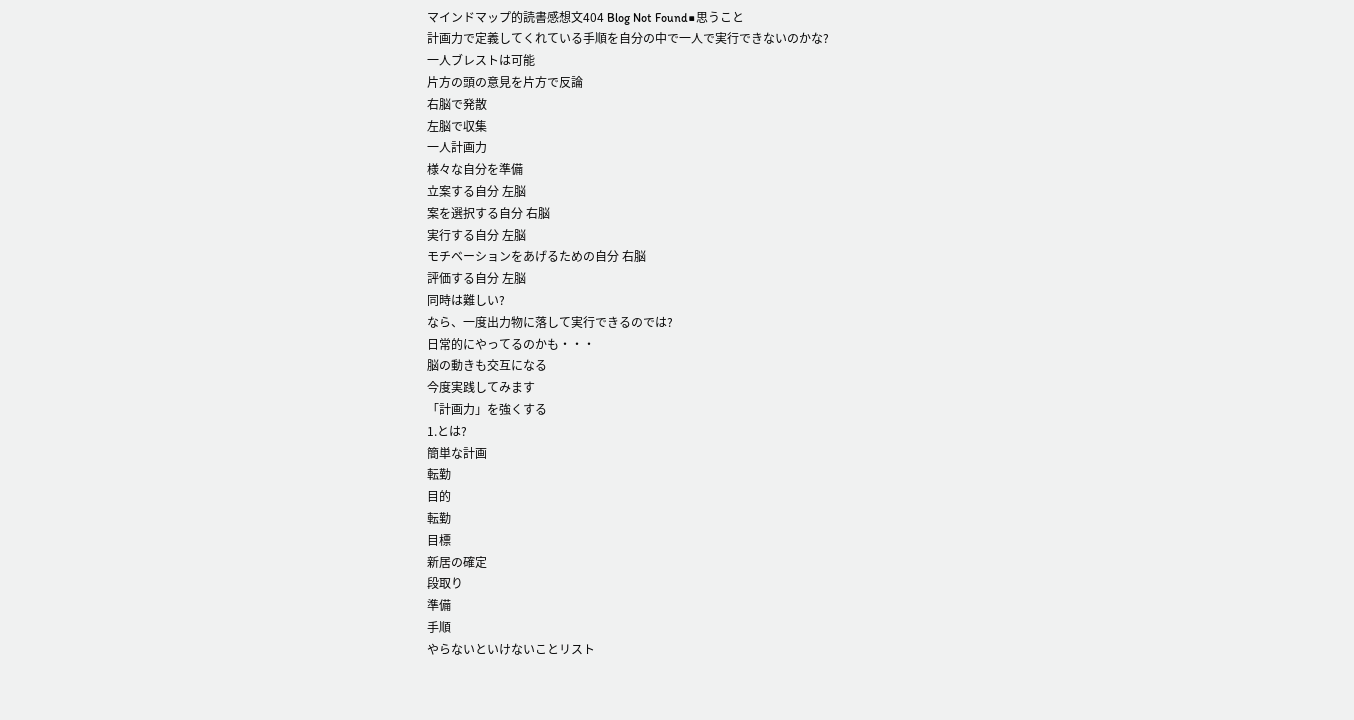マインドマップ的読書感想文404 Blog Not Found■思うこと
計画力で定義してくれている手順を自分の中で一人で実行できないのかな?
一人ブレストは可能
片方の頭の意見を片方で反論
右脳で発散
左脳で収集
一人計画力
様々な自分を準備
立案する自分 左脳
案を選択する自分 右脳
実行する自分 左脳
モチベーションをあげるための自分 右脳
評価する自分 左脳
同時は難しい?
なら、一度出力物に落して実行できるのでは?
日常的にやってるのかも・・・
脳の動きも交互になる
今度実践してみます
「計画力」を強くする
1.とは?
簡単な計画
転勤
目的
転勤
目標
新居の確定
段取り
準備
手順
やらないといけないことリスト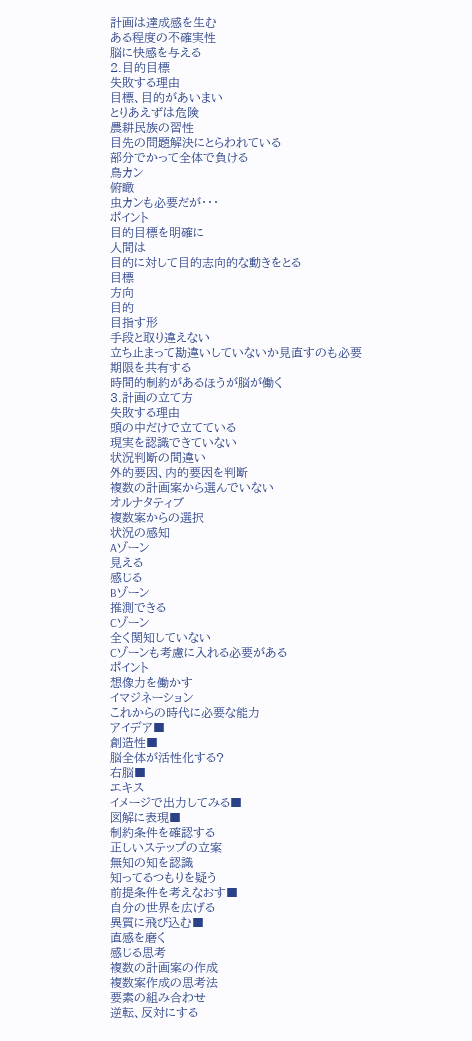計画は達成感を生む
ある程度の不確実性
脳に快感を与える
2.目的目標
失敗する理由
目標、目的があいまい
とりあえずは危険
農耕民族の習性
目先の問題解決にとらわれている
部分でかって全体で負ける
鳥カン
俯瞰
虫カンも必要だが・・・
ポイント
目的目標を明確に
人間は
目的に対して目的志向的な動きをとる
目標
方向
目的
目指す形
手段と取り違えない
立ち止まって勘違いしていないか見直すのも必要
期限を共有する
時間的制約があるほうが脳が働く
3.計画の立て方
失敗する理由
頭の中だけで立てている
現実を認識できていない
状況判断の間違い
外的要因、内的要因を判断
複数の計画案から選んでいない
オルナタティブ
複数案からの選択
状況の感知
Aゾーン
見える
感じる
Bゾーン
推測できる
Cゾーン
全く関知していない
Cゾーンも考慮に入れる必要がある
ポイント
想像力を働かす
イマジネーション
これからの時代に必要な能力
アイデア■
創造性■
脳全体が活性化する?
右脳■
エキス
イメージで出力してみる■
図解に表現■
制約条件を確認する
正しいステップの立案
無知の知を認識
知ってるつもりを疑う
前提条件を考えなおす■
自分の世界を広げる
異質に飛び込む■
直感を磨く
感じる思考
複数の計画案の作成
複数案作成の思考法
要素の組み合わせ
逆転、反対にする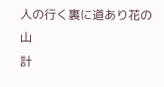人の行く裏に道あり花の山
計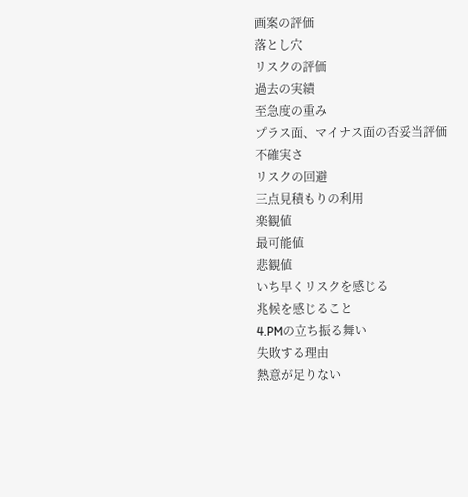画案の評価
落とし穴
リスクの評価
過去の実績
至急度の重み
プラス面、マイナス面の否妥当評価
不確実さ
リスクの回避
三点見積もりの利用
楽観値
最可能値
悲観値
いち早くリスクを感じる
兆候を感じること
4.PMの立ち振る舞い
失敗する理由
熱意が足りない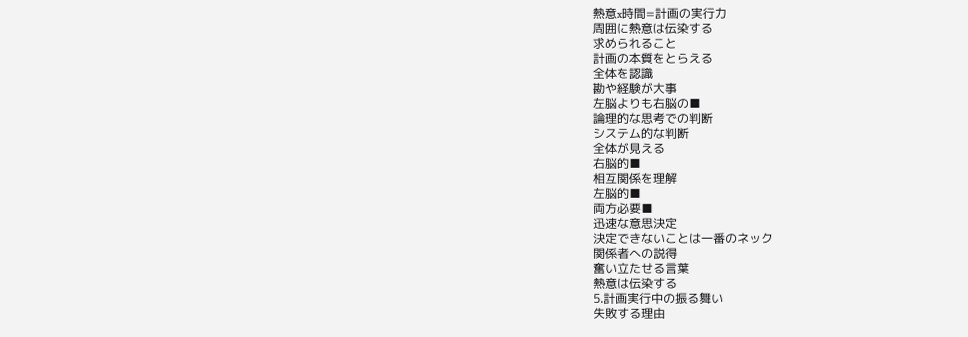熱意x時間=計画の実行力
周囲に熱意は伝染する
求められること
計画の本質をとらえる
全体を認識
勘や経験が大事
左脳よりも右脳の■
論理的な思考での判断
システム的な判断
全体が見える
右脳的■
相互関係を理解
左脳的■
両方必要■
迅速な意思決定
決定できないことは一番のネック
関係者への説得
奮い立たせる言葉
熱意は伝染する
5.計画実行中の振る舞い
失敗する理由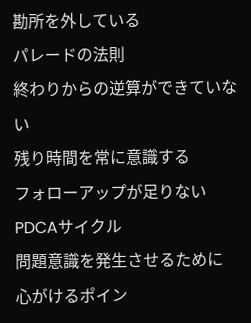勘所を外している
パレードの法則
終わりからの逆算ができていない
残り時間を常に意識する
フォローアップが足りない
PDCAサイクル
問題意識を発生させるために
心がけるポイン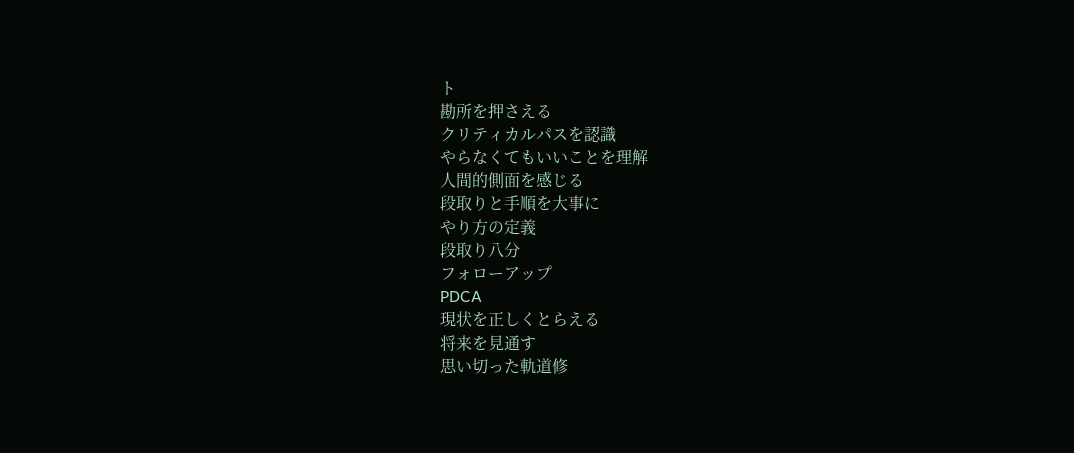ト
勘所を押さえる
クリティカルパスを認識
やらなくてもいいことを理解
人間的側面を感じる
段取りと手順を大事に
やり方の定義
段取り八分
フォローアップ
PDCA
現状を正しくとらえる
将来を見通す
思い切った軌道修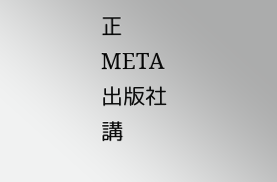正
META
出版社
講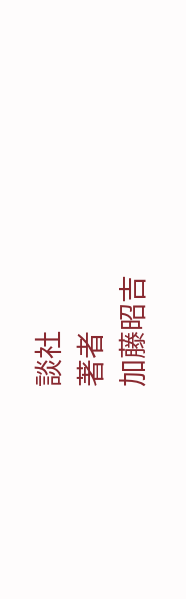談社
著者
加藤昭吉